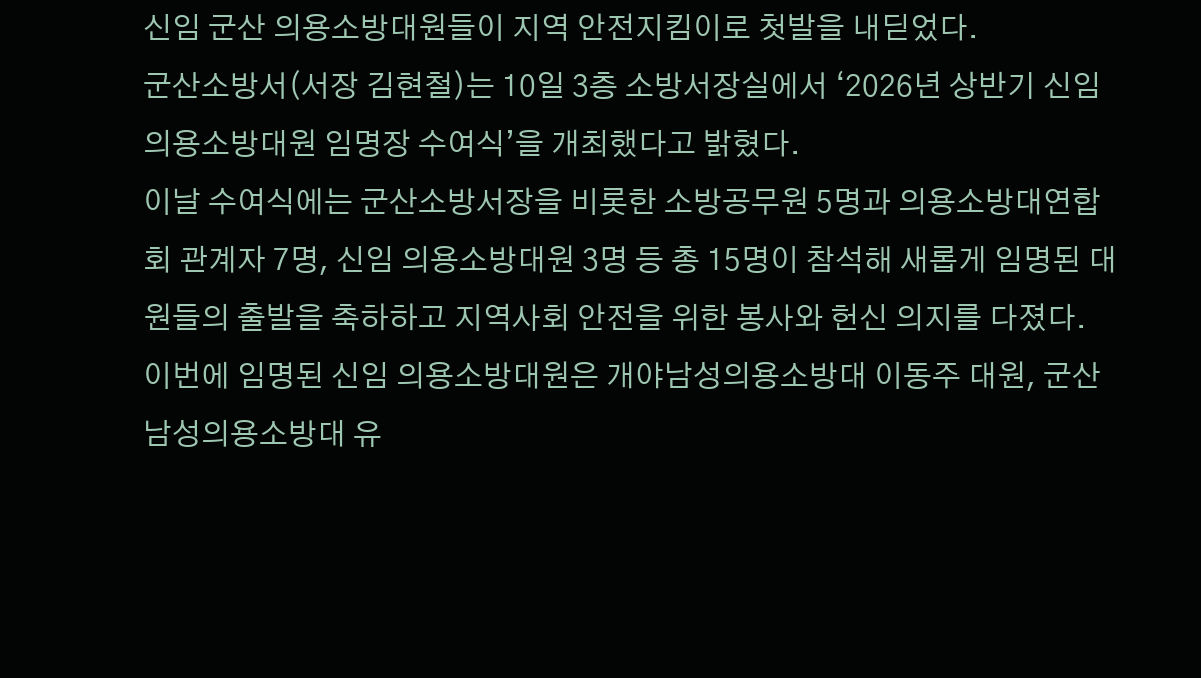신임 군산 의용소방대원들이 지역 안전지킴이로 첫발을 내딛었다.
군산소방서(서장 김현철)는 10일 3층 소방서장실에서 ‘2026년 상반기 신임 의용소방대원 임명장 수여식’을 개최했다고 밝혔다.
이날 수여식에는 군산소방서장을 비롯한 소방공무원 5명과 의용소방대연합회 관계자 7명, 신임 의용소방대원 3명 등 총 15명이 참석해 새롭게 임명된 대원들의 출발을 축하하고 지역사회 안전을 위한 봉사와 헌신 의지를 다졌다.
이번에 임명된 신임 의용소방대원은 개야남성의용소방대 이동주 대원, 군산남성의용소방대 유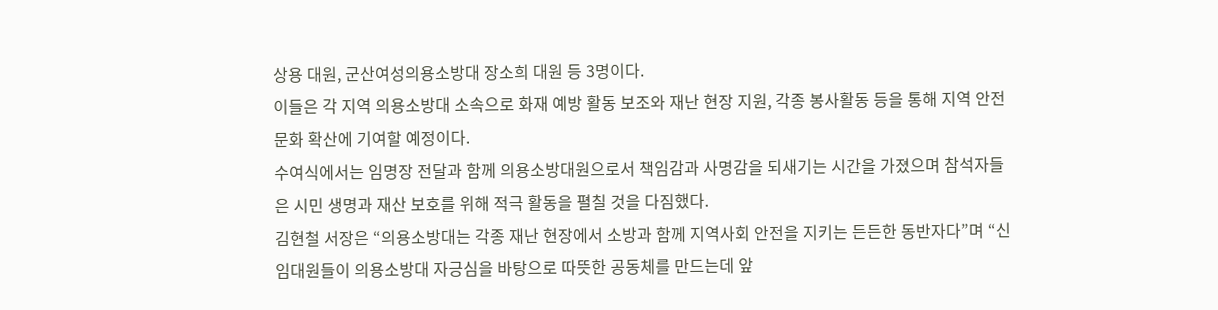상용 대원, 군산여성의용소방대 장소희 대원 등 3명이다.
이들은 각 지역 의용소방대 소속으로 화재 예방 활동 보조와 재난 현장 지원, 각종 봉사활동 등을 통해 지역 안전문화 확산에 기여할 예정이다.
수여식에서는 임명장 전달과 함께 의용소방대원으로서 책임감과 사명감을 되새기는 시간을 가졌으며 참석자들은 시민 생명과 재산 보호를 위해 적극 활동을 펼칠 것을 다짐했다.
김현철 서장은 “의용소방대는 각종 재난 현장에서 소방과 함께 지역사회 안전을 지키는 든든한 동반자다”며 “신임대원들이 의용소방대 자긍심을 바탕으로 따뜻한 공동체를 만드는데 앞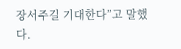장서주길 기대한다”고 말했다.